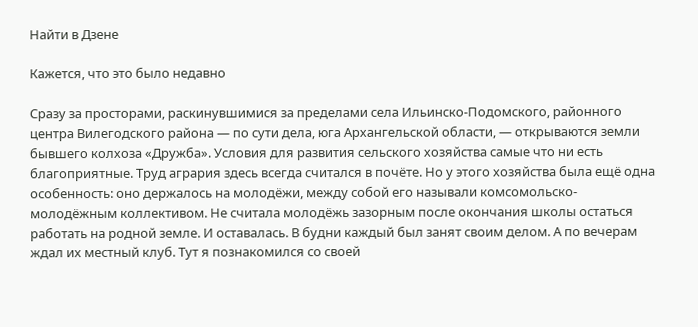Найти в Дзене

Кажется, что это было недавно

Сразу за просторами, раскинувшимися за пределами села Ильинско-Подомского, районного центра Вилегодского района — по сути дела, юга Архангельской области, — открываются земли бывшего колхоза «Дружба». Условия для развития сельского хозяйства самые что ни есть благоприятные. Труд агрария здесь всегда считался в почёте. Но у этого хозяйства была ещё одна особенность: оно держалось на молодёжи, между собой его называли комсомольско-молодёжным коллективом. Не считала молодёжь зазорным после окончания школы остаться работать на родной земле. И оставалась. В будни каждый был занят своим делом. А по вечерам ждал их местный клуб. Тут я познакомился со своей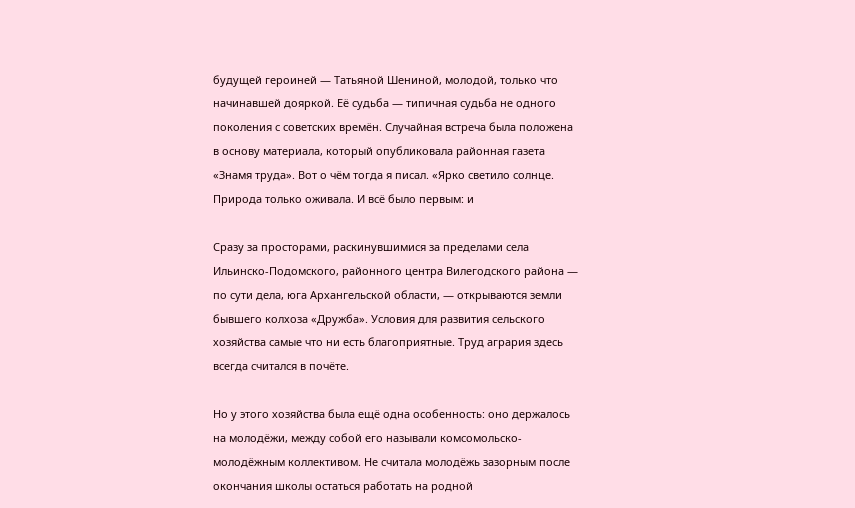будущей героиней — Татьяной Шениной, молодой, только что начинавшей дояркой. Её судьба — типичная судьба не одного поколения с советских времён. Случайная встреча была положена в основу материала, который опубликовала районная газета «Знамя труда». Вот о чём тогда я писал. «Ярко светило солнце. Природа только оживала. И всё было первым: и

Сразу за просторами, раскинувшимися за пределами села Ильинско-Подомского, районного центра Вилегодского района — по сути дела, юга Архангельской области, — открываются земли бывшего колхоза «Дружба». Условия для развития сельского хозяйства самые что ни есть благоприятные. Труд агрария здесь всегда считался в почёте.

Но у этого хозяйства была ещё одна особенность: оно держалось на молодёжи, между собой его называли комсомольско-молодёжным коллективом. Не считала молодёжь зазорным после окончания школы остаться работать на родной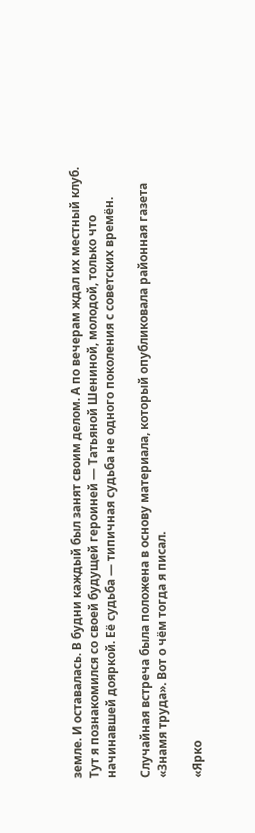земле. И оставалась. В будни каждый был занят своим делом. А по вечерам ждал их местный клуб. Тут я познакомился со своей будущей героиней — Татьяной Шениной, молодой, только что начинавшей дояркой. Её судьба — типичная судьба не одного поколения с советских времён.

Случайная встреча была положена в основу материала, который опубликовала районная газета «Знамя труда». Вот о чём тогда я писал.

«Ярко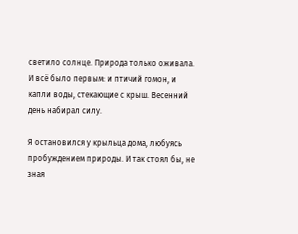светило солнце. Природа только оживала. И всё было первым: и птичий гомон, и капли воды, стекающие с крыш. Весенний день набирал силу.

Я остановился у крыльца дома, любуясь пробуждением природы. И так стоял бы, не зная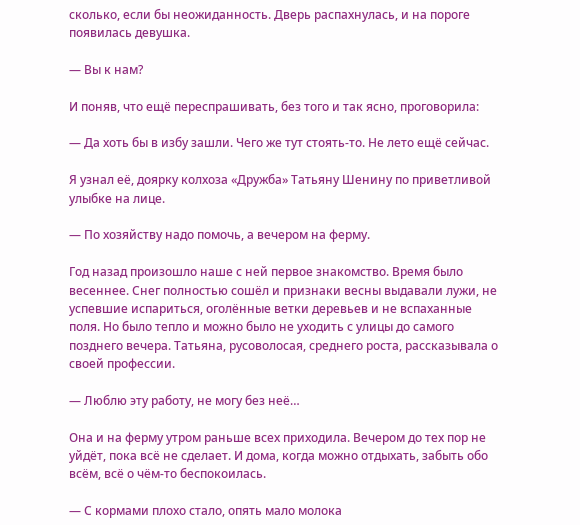сколько, если бы неожиданность. Дверь распахнулась, и на пороге появилась девушка.

— Вы к нам?

И поняв, что ещё переспрашивать, без того и так ясно, проговорила:

— Да хоть бы в избу зашли. Чего же тут стоять-то. Не лето ещё сейчас.

Я узнал её, доярку колхоза «Дружба» Татьяну Шенину по приветливой улыбке на лице.

— По хозяйству надо помочь, а вечером на ферму.

Год назад произошло наше с ней первое знакомство. Время было весеннее. Снег полностью сошёл и признаки весны выдавали лужи, не успевшие испариться, оголённые ветки деревьев и не вспаханные поля. Но было тепло и можно было не уходить с улицы до самого позднего вечера. Татьяна, русоволосая, среднего роста, рассказывала о своей профессии.

— Люблю эту работу, не могу без неё…

Она и на ферму утром раньше всех приходила. Вечером до тех пор не уйдёт, пока всё не сделает. И дома, когда можно отдыхать, забыть обо всём, всё о чём-то беспокоилась.

— С кормами плохо стало, опять мало молока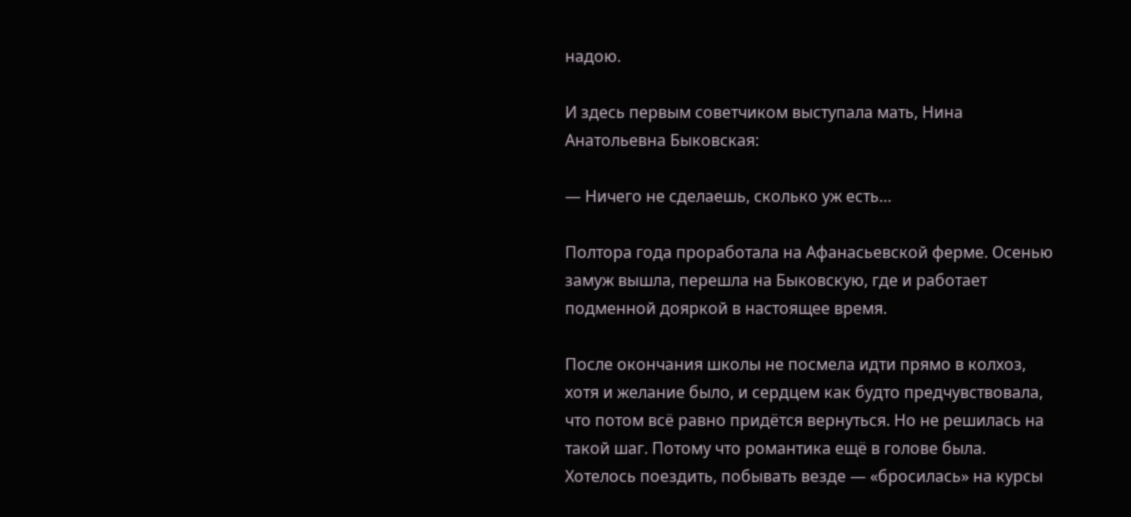надою.

И здесь первым советчиком выступала мать, Нина Анатольевна Быковская:

— Ничего не сделаешь, сколько уж есть…

Полтора года проработала на Афанасьевской ферме. Осенью замуж вышла, перешла на Быковскую, где и работает подменной дояркой в настоящее время.

После окончания школы не посмела идти прямо в колхоз, хотя и желание было, и сердцем как будто предчувствовала, что потом всё равно придётся вернуться. Но не решилась на такой шаг. Потому что романтика ещё в голове была. Хотелось поездить, побывать везде — «бросилась» на курсы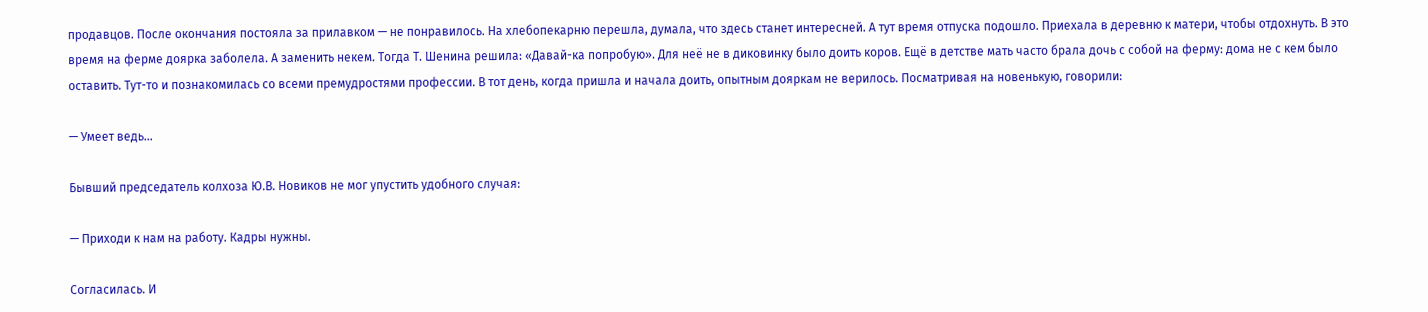продавцов. После окончания постояла за прилавком — не понравилось. На хлебопекарню перешла, думала, что здесь станет интересней. А тут время отпуска подошло. Приехала в деревню к матери, чтобы отдохнуть. В это время на ферме доярка заболела. А заменить некем. Тогда Т. Шенина решила: «Давай-ка попробую». Для неё не в диковинку было доить коров. Ещё в детстве мать часто брала дочь с собой на ферму: дома не с кем было оставить. Тут-то и познакомилась со всеми премудростями профессии. В тот день, когда пришла и начала доить, опытным дояркам не верилось. Посматривая на новенькую, говорили:

— Умеет ведь…

Бывший председатель колхоза Ю.В. Новиков не мог упустить удобного случая:

— Приходи к нам на работу. Кадры нужны.

Согласилась. И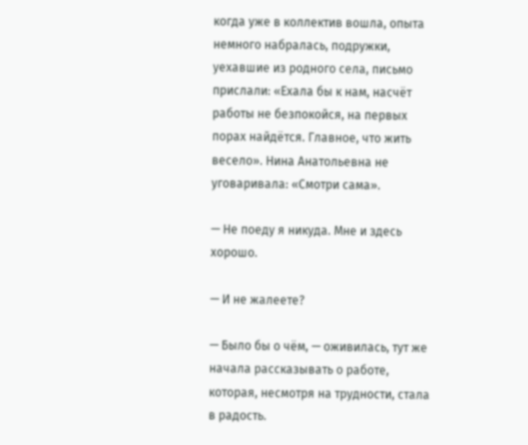когда уже в коллектив вошла, опыта немного набралась, подружки, уехавшие из родного села, письмо прислали: «Ехала бы к нам, насчёт работы не безпокойся, на первых порах найдётся. Главное, что жить весело». Нина Анатольевна не уговаривала: «Смотри сама».

— Не поеду я никуда. Мне и здесь хорошо.

— И не жалеете?

— Было бы о чём, — оживилась, тут же начала рассказывать о работе, которая, несмотря на трудности, стала в радость.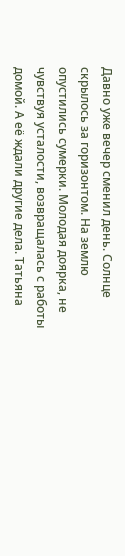Давно уже вечер сменил день. Солнце скрылось за горизонтом. На землю опустились сумерки. Молодая доярка, не чувствуя усталости, возвращалась с работы домой. А её ждали другие дела. Татьяна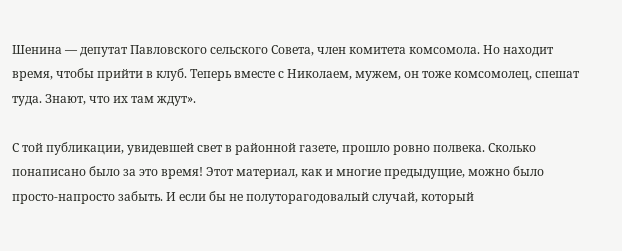Шенина — депутат Павловского сельского Совета, член комитета комсомола. Но находит время, чтобы прийти в клуб. Теперь вместе с Николаем, мужем, он тоже комсомолец, спешат туда. Знают, что их там ждут».

С той публикации, увидевшей свет в районной газете, прошло ровно полвека. Сколько понаписано было за это время! Этот материал, как и многие предыдущие, можно было просто-напросто забыть. И если бы не полуторагодовалый случай, который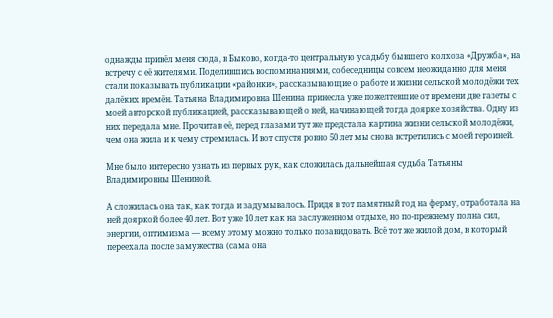однажды привёл меня сюда, в Быково, когда-то центральную усадьбу бывшего колхоза «Дружба», на встречу с её жителями. Поделившись воспоминаниями, собеседницы совсем неожиданно для меня стали показывать публикации «районки», рассказывающие о работе и жизни сельской молодёжи тех далёких времён. Татьяна Владимировна Шенина принесла уже пожелтевшие от времени две газеты с моей авторской публикацией, рассказывающей о ней, начинающей тогда доярке хозяйства. Одну из них передала мне. Прочитав её, перед глазами тут же предстала картина жизни сельской молодёжи, чем она жила и к чему стремилась. И вот спустя ровно 50 лет мы снова встретились с моей героиней.

Мне было интересно узнать из первых рук, как сложилась дальнейшая судьба Татьяны Владимировны Шениной.

А сложилась она так, как тогда и задумывалось. Придя в тот памятный год на ферму, отработала на ней дояркой более 40 лет. Вот уже 10 лет как на заслуженном отдыхе, но по-прежнему полна сил, энергии, оптимизма — всему этому можно только позавидовать. Всё тот же жилой дом, в который переехала после замужества (сама она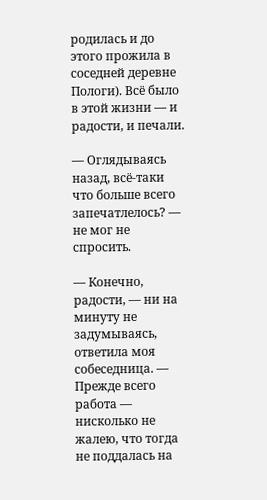родилась и до этого прожила в соседней деревне Пологи). Всё было в этой жизни — и радости, и печали.

— Оглядываясь назад, всё-таки что больше всего запечатлелось? — не мог не спросить.

— Конечно, радости, — ни на минуту не задумываясь, ответила моя собеседница. — Прежде всего работа — нисколько не жалею, что тогда не поддалась на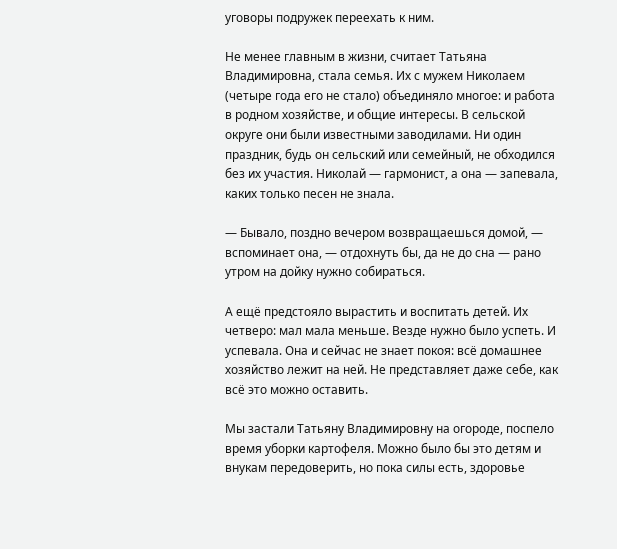уговоры подружек переехать к ним.

Не менее главным в жизни, считает Татьяна Владимировна, стала семья. Их с мужем Николаем (четыре года его не стало) объединяло многое: и работа в родном хозяйстве, и общие интересы. В сельской округе они были известными заводилами. Ни один праздник, будь он сельский или семейный, не обходился без их участия. Николай — гармонист, а она — запевала, каких только песен не знала.

— Бывало, поздно вечером возвращаешься домой, — вспоминает она, — отдохнуть бы, да не до сна — рано утром на дойку нужно собираться.

А ещё предстояло вырастить и воспитать детей. Их четверо: мал мала меньше. Везде нужно было успеть. И успевала. Она и сейчас не знает покоя: всё домашнее хозяйство лежит на ней. Не представляет даже себе, как всё это можно оставить.

Мы застали Татьяну Владимировну на огороде, поспело время уборки картофеля. Можно было бы это детям и внукам передоверить, но пока силы есть, здоровье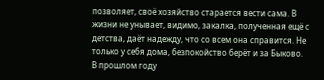позволяет, своё хозяйство старается вести сама. В жизни не унывает, видимо, закалка, полученная ещё с детства, даёт надежду, что со всем она справится. Не только у себя дома, безпокойство берёт и за Быково. В прошлом году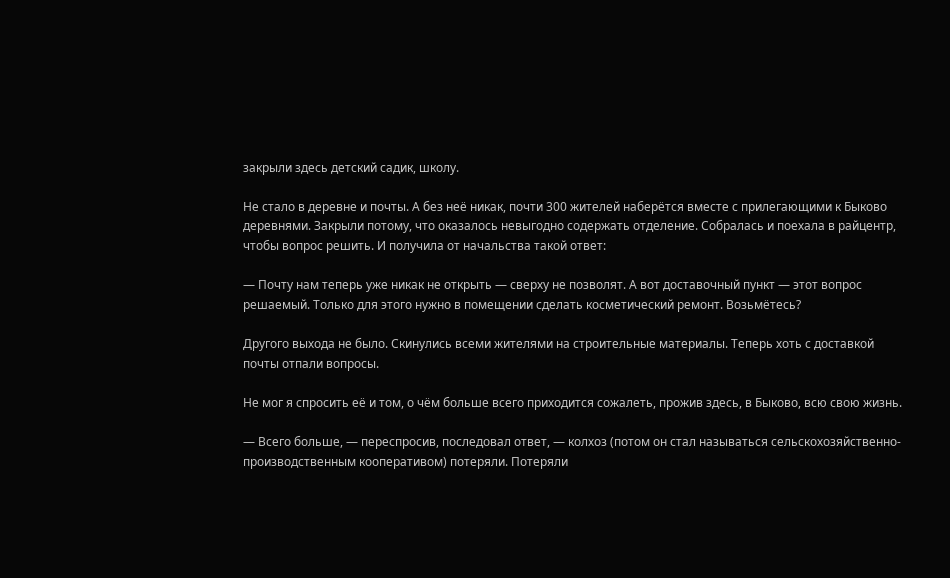закрыли здесь детский садик, школу.

Не стало в деревне и почты. А без неё никак, почти 300 жителей наберётся вместе с прилегающими к Быково деревнями. Закрыли потому, что оказалось невыгодно содержать отделение. Собралась и поехала в райцентр, чтобы вопрос решить. И получила от начальства такой ответ:

— Почту нам теперь уже никак не открыть — сверху не позволят. А вот доставочный пункт — этот вопрос решаемый. Только для этого нужно в помещении сделать косметический ремонт. Возьмётесь?

Другого выхода не было. Скинулись всеми жителями на строительные материалы. Теперь хоть с доставкой почты отпали вопросы.

Не мог я спросить её и том, о чём больше всего приходится сожалеть, прожив здесь, в Быково, всю свою жизнь.

— Всего больше, — переспросив, последовал ответ, — колхоз (потом он стал называться сельскохозяйственно-производственным кооперативом) потеряли. Потеряли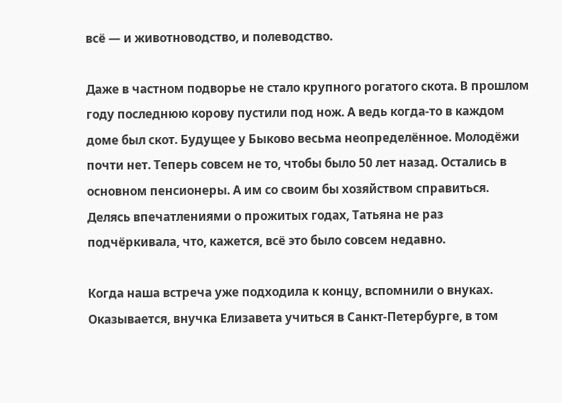всё — и животноводство, и полеводство.

Даже в частном подворье не стало крупного рогатого скота. В прошлом году последнюю корову пустили под нож. А ведь когда-то в каждом доме был скот. Будущее у Быково весьма неопределённое. Молодёжи почти нет. Теперь совсем не то, чтобы было 50 лет назад. Остались в основном пенсионеры. А им со своим бы хозяйством справиться. Делясь впечатлениями о прожитых годах, Татьяна не раз подчёркивала, что, кажется, всё это было совсем недавно.

Когда наша встреча уже подходила к концу, вспомнили о внуках. Оказывается, внучка Елизавета учиться в Санкт-Петербурге, в том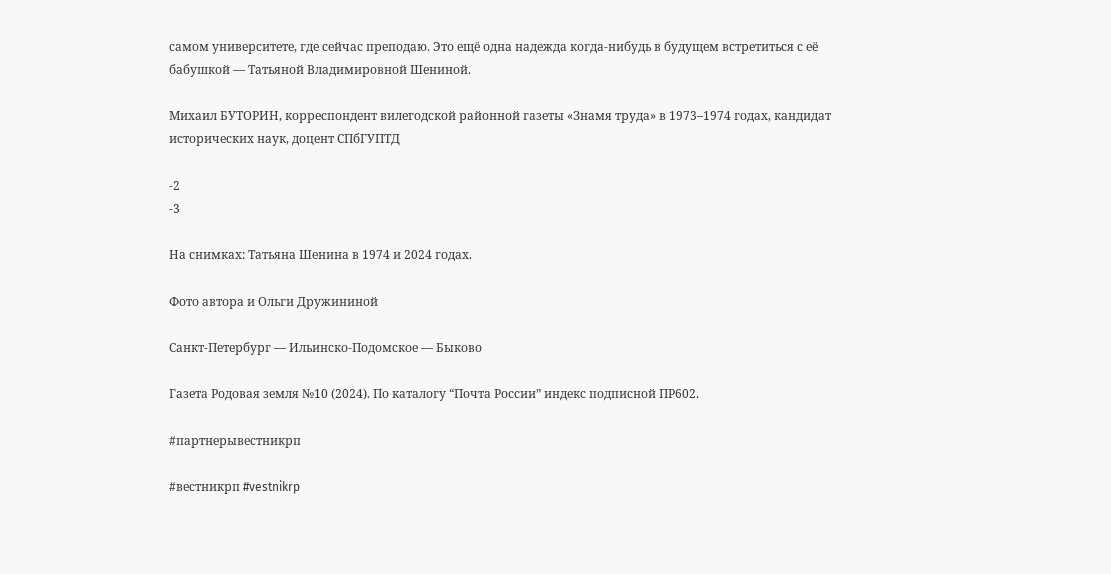самом университете, где сейчас преподаю. Это ещё одна надежда когда-нибудь в будущем встретиться с её бабушкой — Татьяной Владимировной Шениной.

Михаил БУТОРИН, корреспондент вилегодской районной газеты «Знамя труда» в 1973–1974 годах, кандидат исторических наук, доцент СПбГУПТД

-2
-3

На снимках: Татьяна Шенина в 1974 и 2024 годах.

Фото автора и Ольги Дружининой

Санкт-Петербург — Ильинско-Подомское — Быково

Газета Родовая земля №10 (2024). По каталогу “Почта России” индекс подписной ПР602.

#партнерывестникрп

#вестникрп #vestnikrp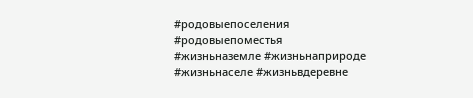#родовыепоселения #родовыепоместья
#жизньназемле #жизньнаприроде #жизньнаселе #жизньвдеревне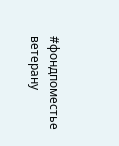#фондпоместье ветерану